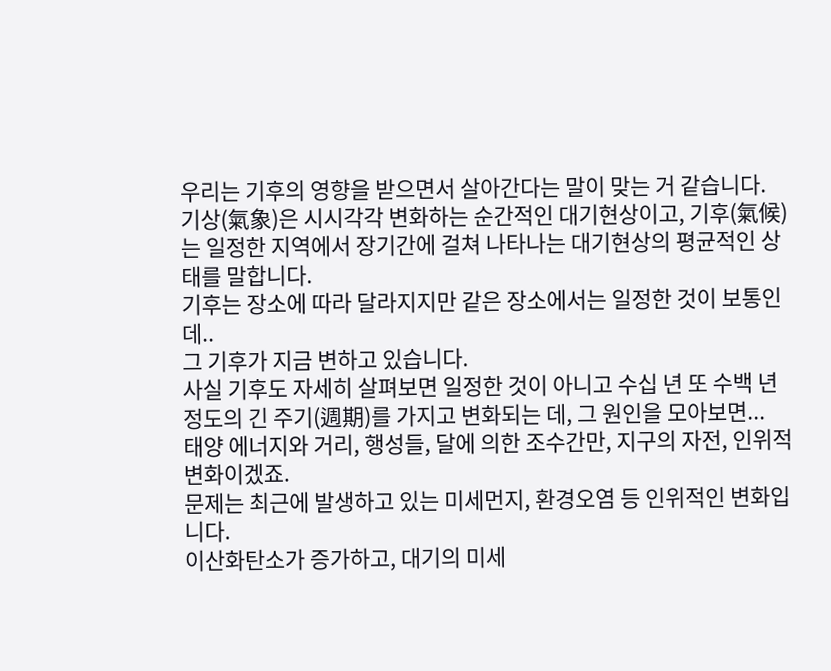우리는 기후의 영향을 받으면서 살아간다는 말이 맞는 거 같습니다.
기상(氣象)은 시시각각 변화하는 순간적인 대기현상이고, 기후(氣候)는 일정한 지역에서 장기간에 걸쳐 나타나는 대기현상의 평균적인 상태를 말합니다.
기후는 장소에 따라 달라지지만 같은 장소에서는 일정한 것이 보통인데..
그 기후가 지금 변하고 있습니다.
사실 기후도 자세히 살펴보면 일정한 것이 아니고 수십 년 또 수백 년 정도의 긴 주기(週期)를 가지고 변화되는 데, 그 원인을 모아보면...
태양 에너지와 거리, 행성들, 달에 의한 조수간만, 지구의 자전, 인위적 변화이겠죠.
문제는 최근에 발생하고 있는 미세먼지, 환경오염 등 인위적인 변화입니다.
이산화탄소가 증가하고, 대기의 미세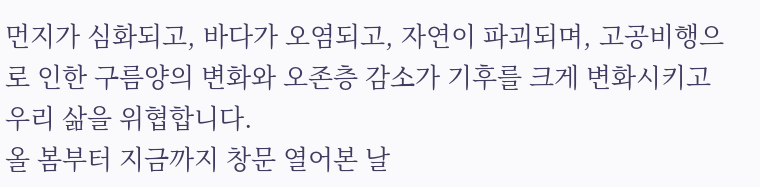먼지가 심화되고, 바다가 오염되고, 자연이 파괴되며, 고공비행으로 인한 구름양의 변화와 오존층 감소가 기후를 크게 변화시키고 우리 삶을 위협합니다.
올 봄부터 지금까지 창문 열어본 날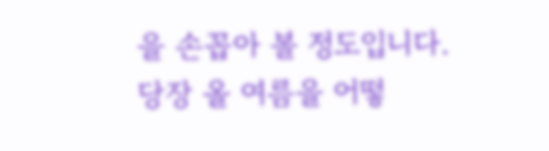을 손꼽아 볼 정도입니다.
당장 올 여름을 어떻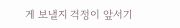게 보낼지 걱정이 앞서기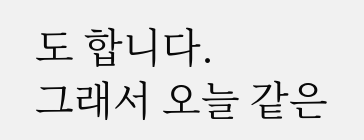도 합니다.
그래서 오늘 같은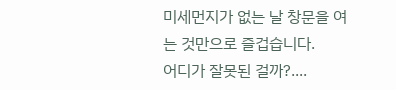미세먼지가 없는 날 창문을 여는 것만으로 즐겁습니다.
어디가 잘못된 걸까?....